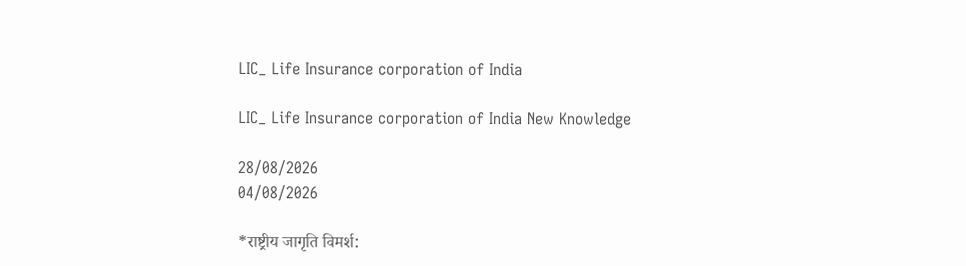LIC_ Life Insurance corporation of India

LIC_ Life Insurance corporation of India New Knowledge

28/08/2026
04/08/2026

*राष्ट्रीय जागृति विमर्श: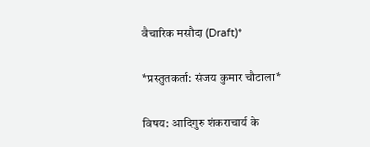वैचारिक मसौदा (Draft)*

*प्रस्तुतकर्ता: संजय कुमार चौटाला*

विषय: आदिगुरु शंकराचार्य के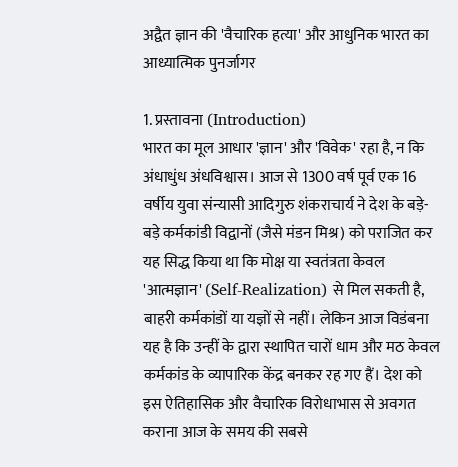अद्वैत ज्ञान की 'वैचारिक हत्या' और आधुनिक भारत का आध्यात्मिक पुनर्जागर

1. प्रस्तावना (Introduction)
भारत का मूल आधार 'ज्ञान' और 'विवेक' रहा है, न कि अंधाधुंध अंधविश्वास। आज से 1300 वर्ष पूर्व एक 16 वर्षीय युवा संन्यासी आदिगुरु शंकराचार्य ने देश के बड़े-बड़े कर्मकांडी विद्वानों (जैसे मंडन मिश्र) को पराजित कर यह सिद्ध किया था कि मोक्ष या स्वतंत्रता केवल 'आत्मज्ञान' (Self-Realization) से मिल सकती है, बाहरी कर्मकांडों या यज्ञों से नहीं। लेकिन आज विडंबना यह है कि उन्हीं के द्वारा स्थापित चारों धाम और मठ केवल कर्मकांड के व्यापारिक केंद्र बनकर रह गए हैं। देश को इस ऐतिहासिक और वैचारिक विरोधाभास से अवगत कराना आज के समय की सबसे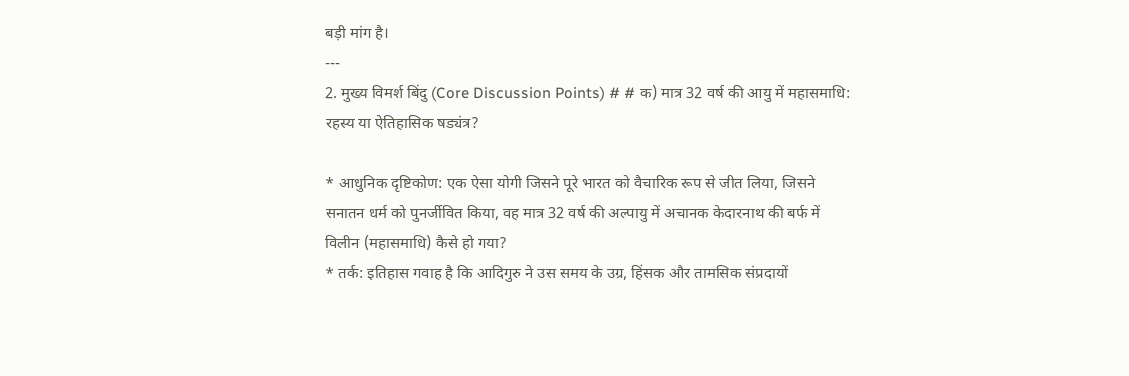बड़ी मांग है।
---
2. मुख्य विमर्श बिंदु (Core Discussion Points) # # क) मात्र 32 वर्ष की आयु में महासमाधि: रहस्य या ऐतिहासिक षड्यंत्र?

* आधुनिक दृष्टिकोण: एक ऐसा योगी जिसने पूरे भारत को वैचारिक रूप से जीत लिया, जिसने सनातन धर्म को पुनर्जीवित किया, वह मात्र 32 वर्ष की अल्पायु में अचानक केदारनाथ की बर्फ में विलीन (महासमाधि) कैसे हो गया?
* तर्क: इतिहास गवाह है कि आदिगुरु ने उस समय के उग्र, हिंसक और तामसिक संप्रदायों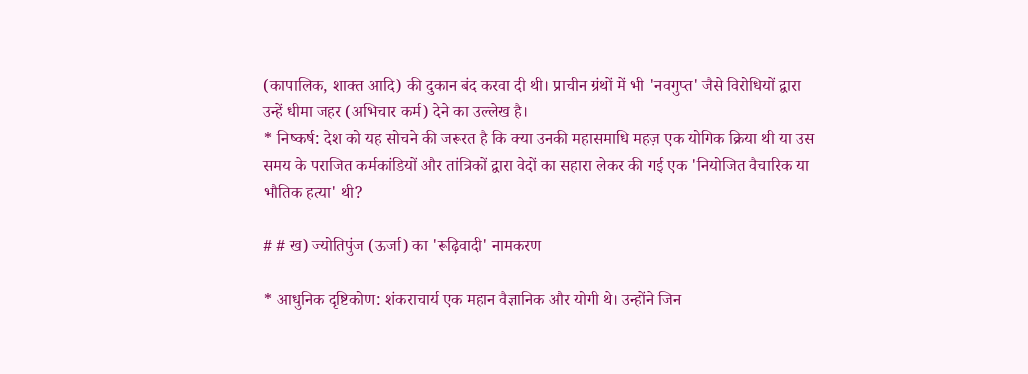(कापालिक, शाक्त आदि) की दुकान बंद करवा दी थी। प्राचीन ग्रंथों में भी 'नवगुप्त' जैसे विरोधियों द्वारा उन्हें धीमा जहर (अभिचार कर्म) देने का उल्लेख है।
* निष्कर्ष: देश को यह सोचने की जरूरत है कि क्या उनकी महासमाधि महज़ एक योगिक क्रिया थी या उस समय के पराजित कर्मकांडियों और तांत्रिकों द्वारा वेदों का सहारा लेकर की गई एक 'नियोजित वैचारिक या भौतिक हत्या' थी?

# # ख) ज्योतिपुंज (ऊर्जा) का 'रूढ़िवादी' नामकरण

* आधुनिक दृष्टिकोण: शंकराचार्य एक महान वैज्ञानिक और योगी थे। उन्होंने जिन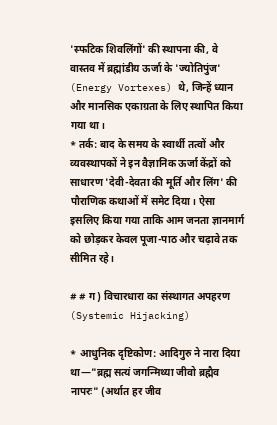'स्फटिक शिवलिंगों' की स्थापना की, वे वास्तव में ब्रह्मांडीय ऊर्जा के 'ज्योतिपुंज' (Energy Vortexes) थे, जिन्हें ध्यान और मानसिक एकाग्रता के लिए स्थापित किया गया था।
* तर्क: बाद के समय के स्वार्थी तत्वों और व्यवस्थापकों ने इन वैज्ञानिक ऊर्जा केंद्रों को साधारण 'देवी-देवता की मूर्ति और लिंग' की पौराणिक कथाओं में समेट दिया। ऐसा इसलिए किया गया ताकि आम जनता ज्ञानमार्ग को छोड़कर केवल पूजा-पाठ और चढ़ावे तक सीमित रहे।

# # ग) विचारधारा का संस्थागत अपहरण (Systemic Hijacking)

* आधुनिक दृष्टिकोण: आदिगुरु ने नारा दिया था—"ब्रह्म सत्यं जगन्मिथ्या जीवो ब्रह्मैव नापरः" (अर्थात हर जीव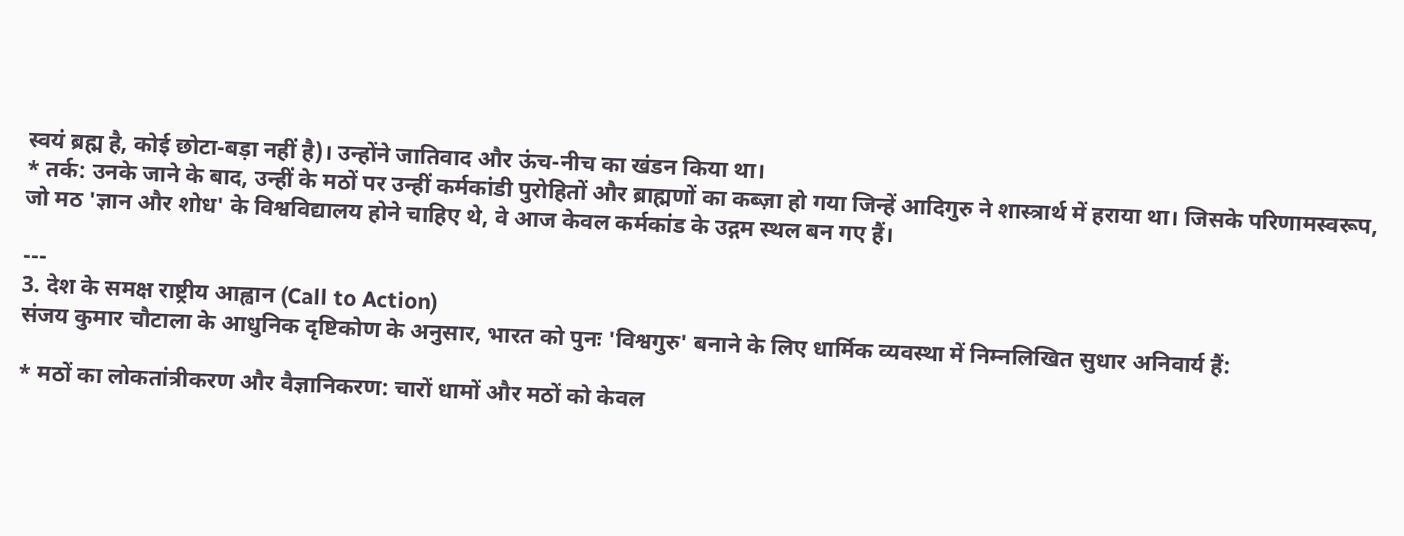स्वयं ब्रह्म है, कोई छोटा-बड़ा नहीं है)। उन्होंने जातिवाद और ऊंच-नीच का खंडन किया था।
* तर्क: उनके जाने के बाद, उन्हीं के मठों पर उन्हीं कर्मकांडी पुरोहितों और ब्राह्मणों का कब्ज़ा हो गया जिन्हें आदिगुरु ने शास्त्रार्थ में हराया था। जिसके परिणामस्वरूप, जो मठ 'ज्ञान और शोध' के विश्वविद्यालय होने चाहिए थे, वे आज केवल कर्मकांड के उद्गम स्थल बन गए हैं।

---
3. देश के समक्ष राष्ट्रीय आह्वान (Call to Action)
संजय कुमार चौटाला के आधुनिक दृष्टिकोण के अनुसार, भारत को पुनः 'विश्वगुरु' बनाने के लिए धार्मिक व्यवस्था में निम्नलिखित सुधार अनिवार्य हैं:

* मठों का लोकतांत्रीकरण और वैज्ञानिकरण: चारों धामों और मठों को केवल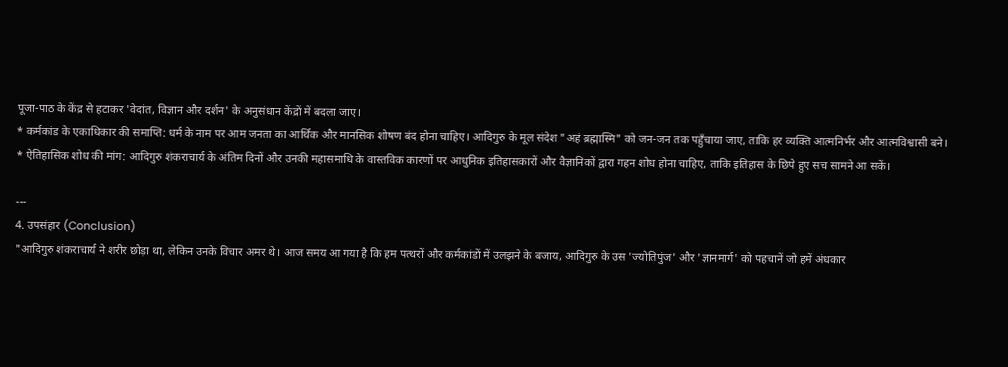पूजा-पाठ के केंद्र से हटाकर 'वेदांत, विज्ञान और दर्शन' के अनुसंधान केंद्रों में बदला जाए।
* कर्मकांड के एकाधिकार की समाप्ति: धर्म के नाम पर आम जनता का आर्थिक और मानसिक शोषण बंद होना चाहिए। आदिगुरु के मूल संदेश "अहं ब्रह्मास्मि" को जन-जन तक पहुँचाया जाए, ताकि हर व्यक्ति आत्मनिर्भर और आत्मविश्वासी बने।
* ऐतिहासिक शोध की मांग: आदिगुरु शंकराचार्य के अंतिम दिनों और उनकी महासमाधि के वास्तविक कारणों पर आधुनिक इतिहासकारों और वैज्ञानिकों द्वारा गहन शोध होना चाहिए, ताकि इतिहास के छिपे हुए सच सामने आ सकें।

---
4. उपसंहार (Conclusion)
"आदिगुरु शंकराचार्य ने शरीर छोड़ा था, लेकिन उनके विचार अमर थे। आज समय आ गया है कि हम पत्थरों और कर्मकांडों में उलझने के बजाय, आदिगुरु के उस 'ज्योतिपुंज' और 'ज्ञानमार्ग' को पहचानें जो हमें अंधकार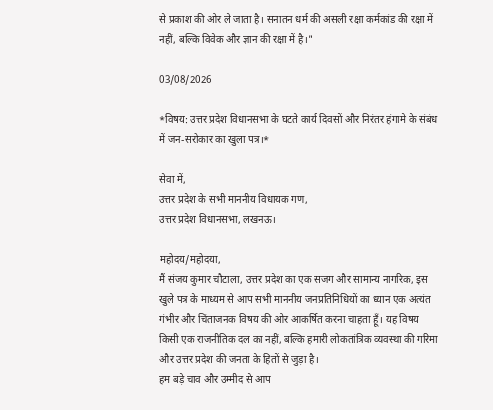से प्रकाश की ओर ले जाता है। सनातन धर्म की असली रक्षा कर्मकांड की रक्षा में नहीं, बल्कि विवेक और ज्ञान की रक्षा में है।"

03/08/2026

*विषय: उत्तर प्रदेश विधानसभा के घटते कार्य दिवसों और निरंतर हंगामे के संबंध में जन-सरोकार का खुला पत्र।*

सेवा में,
उत्तर प्रदेश के सभी माननीय विधायक गण,
उत्तर प्रदेश विधानसभा, लखनऊ।

महोदय/महोदया,
मैं संजय कुमार चौटाला, उत्तर प्रदेश का एक सजग और सामान्य नागरिक, इस खुले पत्र के माध्यम से आप सभी माननीय जनप्रतिनिधियों का ध्यान एक अत्यंत गंभीर और चिंताजनक विषय की ओर आकर्षित करना चाहता हूँ। यह विषय किसी एक राजनीतिक दल का नहीं, बल्कि हमारी लोकतांत्रिक व्यवस्था की गरिमा और उत्तर प्रदेश की जनता के हितों से जुड़ा है।
हम बड़े चाव और उम्मीद से आप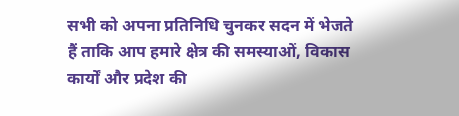सभी को अपना प्रतिनिधि चुनकर सदन में भेजते हैं ताकि आप हमारे क्षेत्र की समस्याओं, विकास कार्यों और प्रदेश की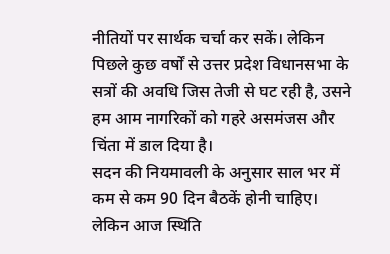नीतियों पर सार्थक चर्चा कर सकें। लेकिन पिछले कुछ वर्षों से उत्तर प्रदेश विधानसभा के सत्रों की अवधि जिस तेजी से घट रही है, उसने हम आम नागरिकों को गहरे असमंजस और चिंता में डाल दिया है।
सदन की नियमावली के अनुसार साल भर में कम से कम 90 दिन बैठकें होनी चाहिए। लेकिन आज स्थिति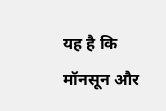यह है कि मॉनसून और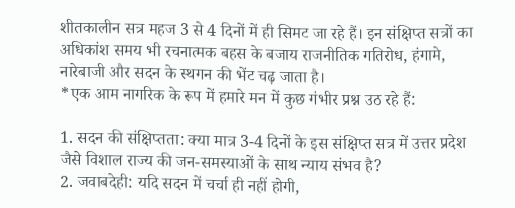शीतकालीन सत्र महज 3 से 4 दिनों में ही सिमट जा रहे हैं। इन संक्षिप्त सत्रों का अधिकांश समय भी रचनात्मक बहस के बजाय राजनीतिक गतिरोध, हंगामे, नारेबाजी और सदन के स्थगन की भेंट चढ़ जाता है।
*एक आम नागरिक के रूप में हमारे मन में कुछ गंभीर प्रश्न उठ रहे हैं:

1. सदन की संक्षिप्तता: क्या मात्र 3-4 दिनों के इस संक्षिप्त सत्र में उत्तर प्रदेश जैसे विशाल राज्य की जन-समस्याओं के साथ न्याय संभव है?
2. जवाबदेही: यदि सदन में चर्चा ही नहीं होगी,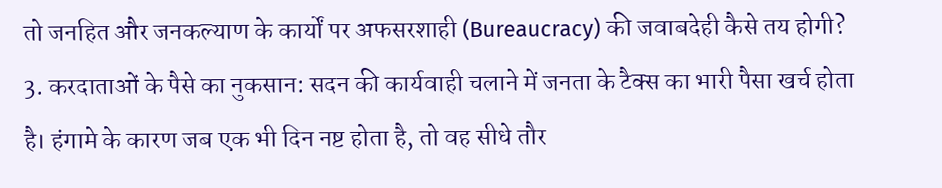तो जनहित और जनकल्याण के कार्यों पर अफसरशाही (Bureaucracy) की जवाबदेही कैसे तय होगी?
3. करदाताओं के पैसे का नुकसान: सदन की कार्यवाही चलाने में जनता के टैक्स का भारी पैसा खर्च होता है। हंगामे के कारण जब एक भी दिन नष्ट होता है, तो वह सीधे तौर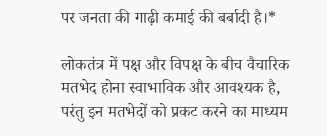पर जनता की गाढ़ी कमाई की बर्बादी है।*

लोकतंत्र में पक्ष और विपक्ष के बीच वैचारिक मतभेद होना स्वाभाविक और आवश्यक है, परंतु इन मतभेदों को प्रकट करने का माध्यम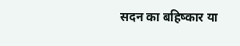सदन का बहिष्कार या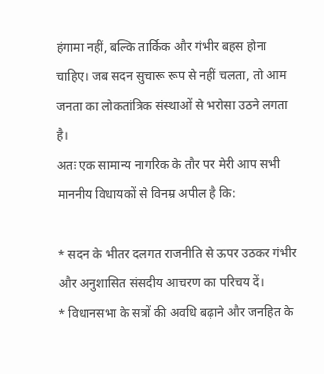हंगामा नहीं, बल्कि तार्किक और गंभीर बहस होना चाहिए। जब सदन सुचारू रूप से नहीं चलता, तो आम जनता का लोकतांत्रिक संस्थाओं से भरोसा उठने लगता है।
अतः एक सामान्य नागरिक के तौर पर मेरी आप सभी माननीय विधायकों से विनम्र अपील है कि:

* सदन के भीतर दलगत राजनीति से ऊपर उठकर गंभीर और अनुशासित संसदीय आचरण का परिचय दें।
* विधानसभा के सत्रों की अवधि बढ़ाने और जनहित के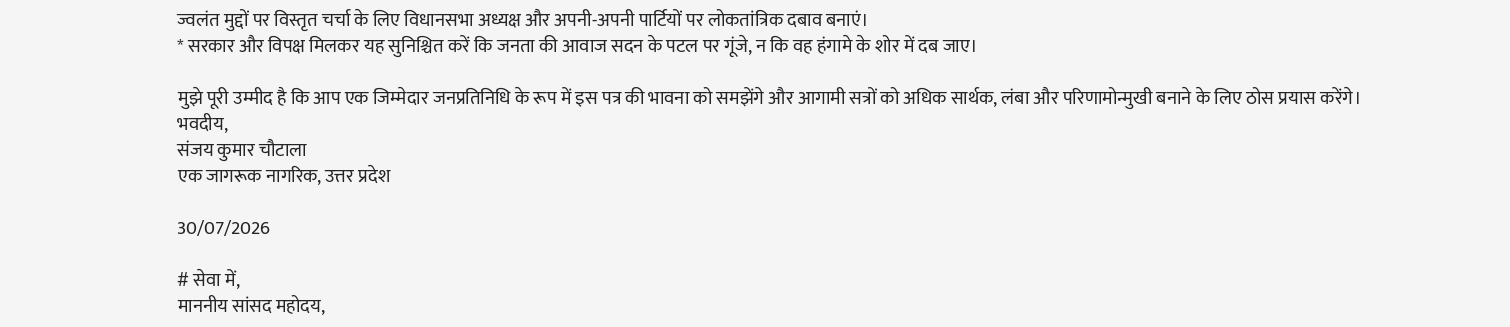ज्वलंत मुद्दों पर विस्तृत चर्चा के लिए विधानसभा अध्यक्ष और अपनी-अपनी पार्टियों पर लोकतांत्रिक दबाव बनाएं।
* सरकार और विपक्ष मिलकर यह सुनिश्चित करें कि जनता की आवाज सदन के पटल पर गूंजे, न कि वह हंगामे के शोर में दब जाए।

मुझे पूरी उम्मीद है कि आप एक जिम्मेदार जनप्रतिनिधि के रूप में इस पत्र की भावना को समझेंगे और आगामी सत्रों को अधिक सार्थक, लंबा और परिणामोन्मुखी बनाने के लिए ठोस प्रयास करेंगे।
भवदीय,
संजय कुमार चौटाला
एक जागरूक नागरिक, उत्तर प्रदेश

30/07/2026

# सेवा में,
माननीय सांसद महोदय,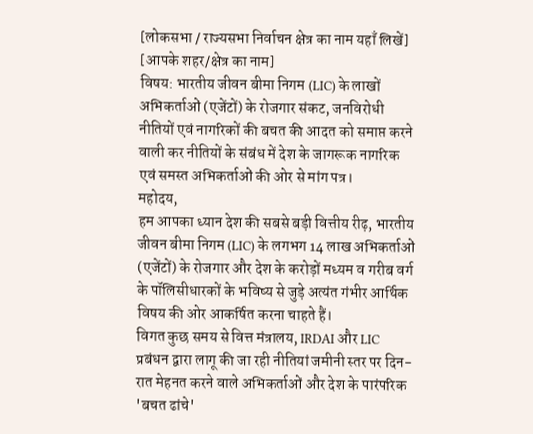[लोकसभा / राज्यसभा निर्वाचन क्षेत्र का नाम यहाँ लिखें]
[आपके शहर/क्षेत्र का नाम]
विषय: भारतीय जीवन बीमा निगम (LIC) के लाखों अभिकर्ताओं (एजेंटों) के रोजगार संकट, जनविरोधी नीतियों एवं नागरिकों की बचत की आदत को समाप्त करने वाली कर नीतियों के संबंध में देश के जागरूक नागरिक
एवं समस्त अभिकर्ताओं की ओर से मांग पत्र।
महोदय,
हम आपका ध्यान देश की सबसे बड़ी वित्तीय रीढ़, भारतीय जीवन बीमा निगम (LIC) के लगभग 14 लाख अभिकर्ताओं (एजेंटों) के रोजगार और देश के करोड़ों मध्यम व गरीब वर्ग के पॉलिसीधारकों के भविष्य से जुड़े अत्यंत गंभीर आर्थिक विषय की ओर आकर्षित करना चाहते हैं।
विगत कुछ समय से वित्त मंत्रालय, IRDAI और LIC प्रबंधन द्वारा लागू की जा रही नीतियां जमीनी स्तर पर दिन-रात मेहनत करने वाले अभिकर्ताओं और देश के पारंपरिक 'बचत ढांचे'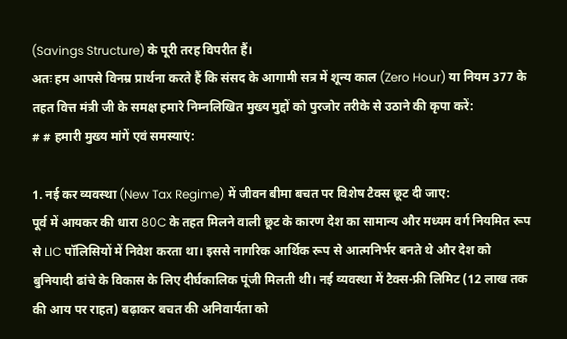(Savings Structure) के पूरी तरह विपरीत हैं।
अतः हम आपसे विनम्र प्रार्थना करते हैं कि संसद के आगामी सत्र में शून्य काल (Zero Hour) या नियम 377 के तहत वित्त मंत्री जी के समक्ष हमारे निम्नलिखित मुख्य मुद्दों को पुरजोर तरीके से उठाने की कृपा करें:
# # हमारी मुख्य मांगें एवं समस्याएं:

1. नई कर व्यवस्था (New Tax Regime) में जीवन बीमा बचत पर विशेष टैक्स छूट दी जाए:
पूर्व में आयकर की धारा 80C के तहत मिलने वाली छूट के कारण देश का सामान्य और मध्यम वर्ग नियमित रूप से LIC पॉलिसियों में निवेश करता था। इससे नागरिक आर्थिक रूप से आत्मनिर्भर बनते थे और देश को बुनियादी ढांचे के विकास के लिए दीर्घकालिक पूंजी मिलती थी। नई व्यवस्था में टैक्स-फ्री लिमिट (12 लाख तक की आय पर राहत) बढ़ाकर बचत की अनिवार्यता को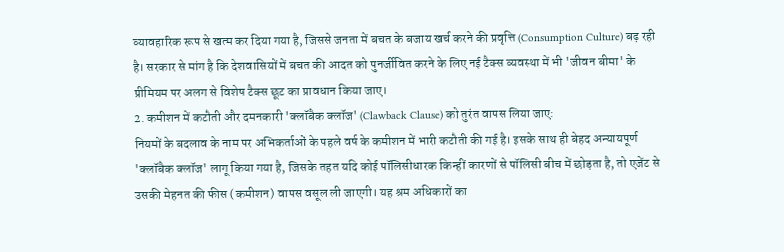व्यावहारिक रूप से खत्म कर दिया गया है, जिससे जनता में बचत के बजाय खर्च करने की प्रवृत्ति (Consumption Culture) बढ़ रही है। सरकार से मांग है कि देशवासियों में बचत की आदत को पुनर्जीवित करने के लिए नई टैक्स व्यवस्था में भी 'जीवन बीमा' के प्रीमियम पर अलग से विशेष टैक्स छूट का प्रावधान किया जाए।
2. कमीशन में कटौती और दमनकारी 'क्लॉबैक क्लॉज' (Clawback Clause) को तुरंत वापस लिया जाए:
नियमों के बदलाव के नाम पर अभिकर्ताओं के पहले वर्ष के कमीशन में भारी कटौती की गई है। इसके साथ ही बेहद अन्यायपूर्ण 'क्लॉबैक क्लॉज' लागू किया गया है, जिसके तहत यदि कोई पॉलिसीधारक किन्हीं कारणों से पॉलिसी बीच में छोड़ता है, तो एजेंट से उसकी मेहनत की फीस (कमीशन) वापस वसूल ली जाएगी। यह श्रम अधिकारों का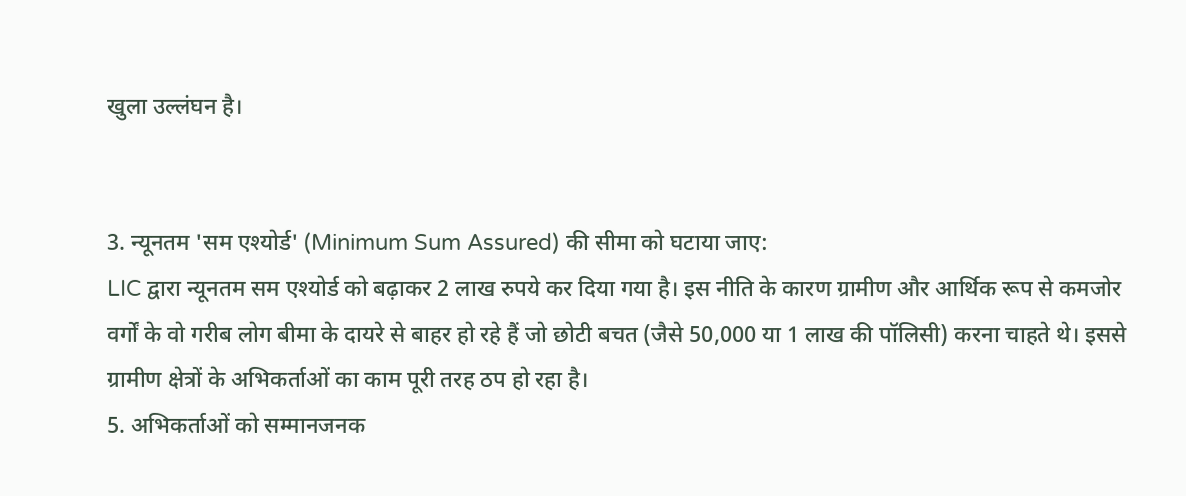खुला उल्लंघन है।


3. न्यूनतम 'सम एश्योर्ड' (Minimum Sum Assured) की सीमा को घटाया जाए:
LIC द्वारा न्यूनतम सम एश्योर्ड को बढ़ाकर 2 लाख रुपये कर दिया गया है। इस नीति के कारण ग्रामीण और आर्थिक रूप से कमजोर वर्गों के वो गरीब लोग बीमा के दायरे से बाहर हो रहे हैं जो छोटी बचत (जैसे 50,000 या 1 लाख की पॉलिसी) करना चाहते थे। इससे ग्रामीण क्षेत्रों के अभिकर्ताओं का काम पूरी तरह ठप हो रहा है।
5. अभिकर्ताओं को सम्मानजनक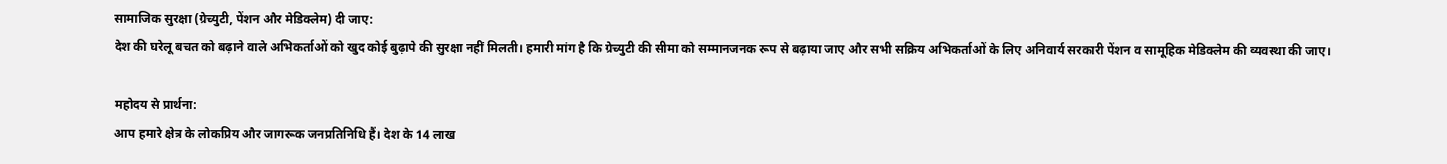सामाजिक सुरक्षा (ग्रेच्युटी, पेंशन और मेडिक्लेम) दी जाए:
देश की घरेलू बचत को बढ़ाने वाले अभिकर्ताओं को खुद कोई बुढ़ापे की सुरक्षा नहीं मिलती। हमारी मांग है कि ग्रेच्युटी की सीमा को सम्मानजनक रूप से बढ़ाया जाए और सभी सक्रिय अभिकर्ताओं के लिए अनिवार्य सरकारी पेंशन व सामूहिक मेडिक्लेम की व्यवस्था की जाए।

महोदय से प्रार्थना:
आप हमारे क्षेत्र के लोकप्रिय और जागरूक जनप्रतिनिधि हैं। देश के 14 लाख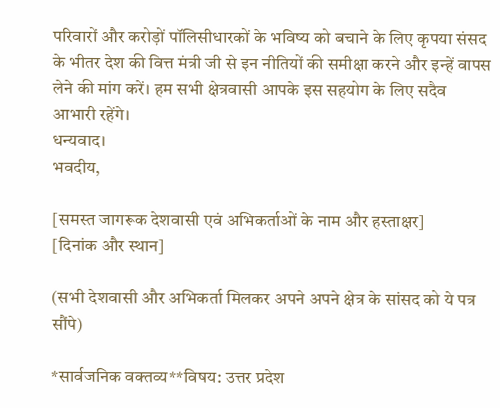परिवारों और करोड़ों पॉलिसीधारकों के भविष्य को बचाने के लिए कृपया संसद के भीतर देश की वित्त मंत्री जी से इन नीतियों की समीक्षा करने और इन्हें वापस लेने की मांग करें। हम सभी क्षेत्रवासी आपके इस सहयोग के लिए सदैव आभारी रहेंगे।
धन्यवाद।
भवदीय,

[समस्त जागरूक देशवासी एवं अभिकर्ताओं के नाम और हस्ताक्षर]
[दिनांक और स्थान]

(सभी देशवासी और अभिकर्ता मिलकर अपने अपने क्षेत्र के सांसद को ये पत्र सौंपे)

*सार्वजनिक वक्तव्य**विषय: उत्तर प्रदेश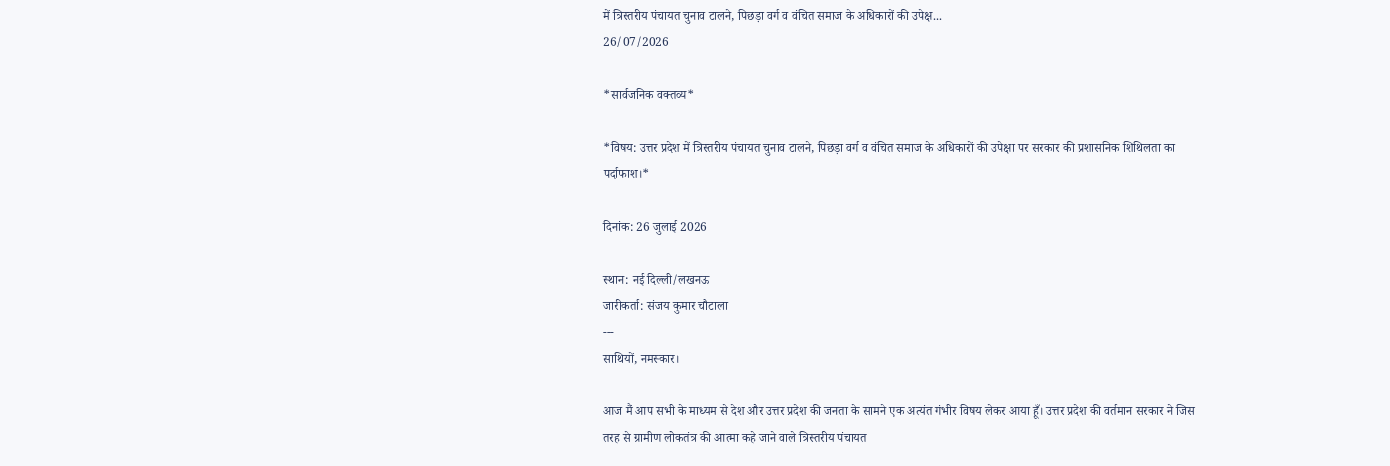में त्रिस्तरीय पंचायत चुनाव टालने, पिछड़ा वर्ग व वंचित समाज के अधिकारों की उपेक्ष...
26/07/2026

*सार्वजनिक वक्तव्य*

*विषय: उत्तर प्रदेश में त्रिस्तरीय पंचायत चुनाव टालने, पिछड़ा वर्ग व वंचित समाज के अधिकारों की उपेक्षा पर सरकार की प्रशासनिक शिथिलता का पर्दाफाश।*

दिनांक: 26 जुलाई 2026

स्थान: नई दिल्ली/लखनऊ
जारीकर्ता: संजय कुमार चौटाला
---
साथियों, नमस्कार।

आज मैं आप सभी के माध्यम से देश और उत्तर प्रदेश की जनता के सामने एक अत्यंत गंभीर विषय लेकर आया हूँ। उत्तर प्रदेश की वर्तमान सरकार ने जिस तरह से ग्रामीण लोकतंत्र की आत्मा कहे जाने वाले त्रिस्तरीय पंचायत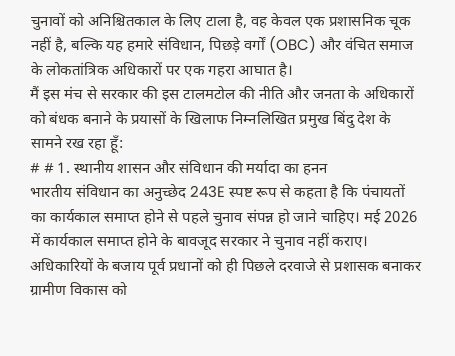चुनावों को अनिश्चितकाल के लिए टाला है, वह केवल एक प्रशासनिक चूक नहीं है, बल्कि यह हमारे संविधान, पिछड़े वर्गों (OBC) और वंचित समाज के लोकतांत्रिक अधिकारों पर एक गहरा आघात है।
मैं इस मंच से सरकार की इस टालमटोल की नीति और जनता के अधिकारों को बंधक बनाने के प्रयासों के खिलाफ निम्नलिखित प्रमुख बिंदु देश के सामने रख रहा हूँ:
# # 1. स्थानीय शासन और संविधान की मर्यादा का हनन
भारतीय संविधान का अनुच्छेद 243E स्पष्ट रूप से कहता है कि पंचायतों का कार्यकाल समाप्त होने से पहले चुनाव संपन्न हो जाने चाहिए। मई 2026 में कार्यकाल समाप्त होने के बावजूद सरकार ने चुनाव नहीं कराए। अधिकारियों के बजाय पूर्व प्रधानों को ही पिछले दरवाजे से प्रशासक बनाकर ग्रामीण विकास को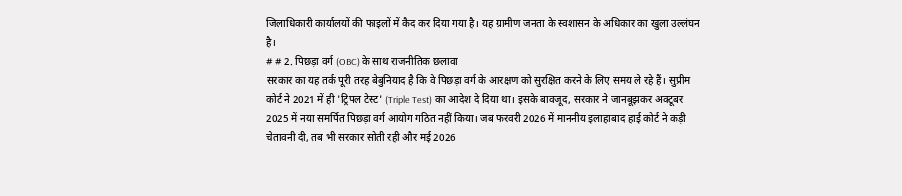जिलाधिकारी कार्यालयों की फाइलों में कैद कर दिया गया है। यह ग्रामीण जनता के स्वशासन के अधिकार का खुला उल्लंघन है।
# # 2. पिछड़ा वर्ग (OBC) के साथ राजनीतिक छलावा
सरकार का यह तर्क पूरी तरह बेबुनियाद है कि वे पिछड़ा वर्ग के आरक्षण को सुरक्षित करने के लिए समय ले रहे हैं। सुप्रीम कोर्ट ने 2021 में ही 'ट्रिपल टेस्ट' (Triple Test) का आदेश दे दिया था। इसके बावजूद, सरकार ने जानबूझकर अक्टूबर 2025 में नया समर्पित पिछड़ा वर्ग आयोग गठित नहीं किया। जब फरवरी 2026 में माननीय इलाहाबाद हाई कोर्ट ने कड़ी चेतावनी दी, तब भी सरकार सोती रही और मई 2026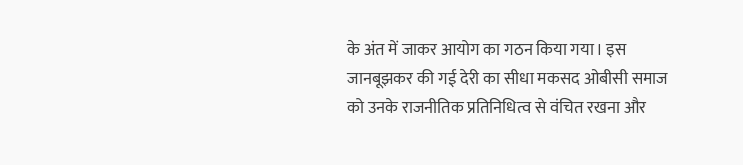के अंत में जाकर आयोग का गठन किया गया। इस जानबूझकर की गई देरी का सीधा मकसद ओबीसी समाज को उनके राजनीतिक प्रतिनिधित्व से वंचित रखना और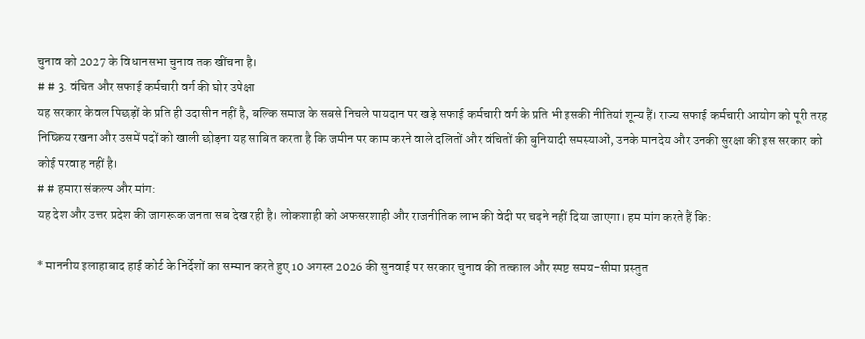चुनाव को 2027 के विधानसभा चुनाव तक खींचना है।
# # 3. वंचित और सफाई कर्मचारी वर्ग की घोर उपेक्षा
यह सरकार केवल पिछड़ों के प्रति ही उदासीन नहीं है, बल्कि समाज के सबसे निचले पायदान पर खड़े सफाई कर्मचारी वर्ग के प्रति भी इसकी नीतियां शून्य हैं। राज्य सफाई कर्मचारी आयोग को पूरी तरह निष्क्रिय रखना और उसमें पदों को खाली छोड़ना यह साबित करता है कि जमीन पर काम करने वाले दलितों और वंचितों की बुनियादी समस्याओं, उनके मानदेय और उनकी सुरक्षा की इस सरकार को कोई परवाह नहीं है।
# # हमारा संकल्प और मांग:
यह देश और उत्तर प्रदेश की जागरूक जनता सब देख रही है। लोकशाही को अफसरशाही और राजनीतिक लाभ की वेदी पर चढ़ने नहीं दिया जाएगा। हम मांग करते हैं कि:

* माननीय इलाहाबाद हाई कोर्ट के निर्देशों का सम्मान करते हुए 10 अगस्त 2026 की सुनवाई पर सरकार चुनाव की तत्काल और स्पष्ट समय-सीमा प्रस्तुत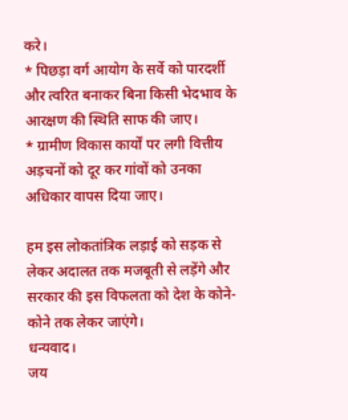करे।
* पिछड़ा वर्ग आयोग के सर्वे को पारदर्शी और त्वरित बनाकर बिना किसी भेदभाव के आरक्षण की स्थिति साफ की जाए।
* ग्रामीण विकास कार्यों पर लगी वित्तीय अड़चनों को दूर कर गांवों को उनका अधिकार वापस दिया जाए।

हम इस लोकतांत्रिक लड़ाई को सड़क से लेकर अदालत तक मजबूती से लड़ेंगे और सरकार की इस विफलता को देश के कोने-कोने तक लेकर जाएंगे।
धन्यवाद।
जय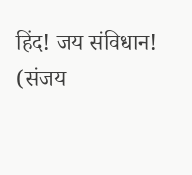हिंद! जय संविधान!
(संजय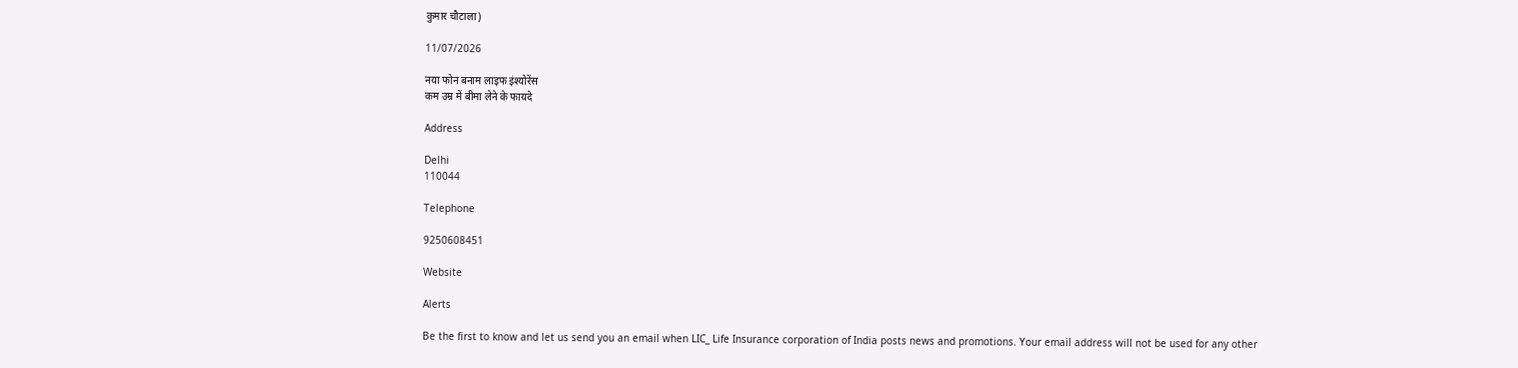कुमार चौटाला)

11/07/2026

नया फोन बनाम लाइफ इंश्योरेंस
कम उम्र में बीमा लेने के फायदे

Address

Delhi
110044

Telephone

9250608451

Website

Alerts

Be the first to know and let us send you an email when LIC_ Life Insurance corporation of India posts news and promotions. Your email address will not be used for any other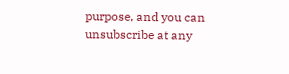purpose, and you can unsubscribe at any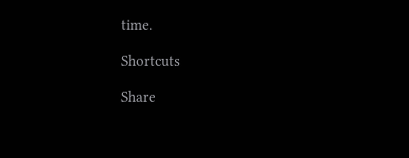time.

Shortcuts

Share